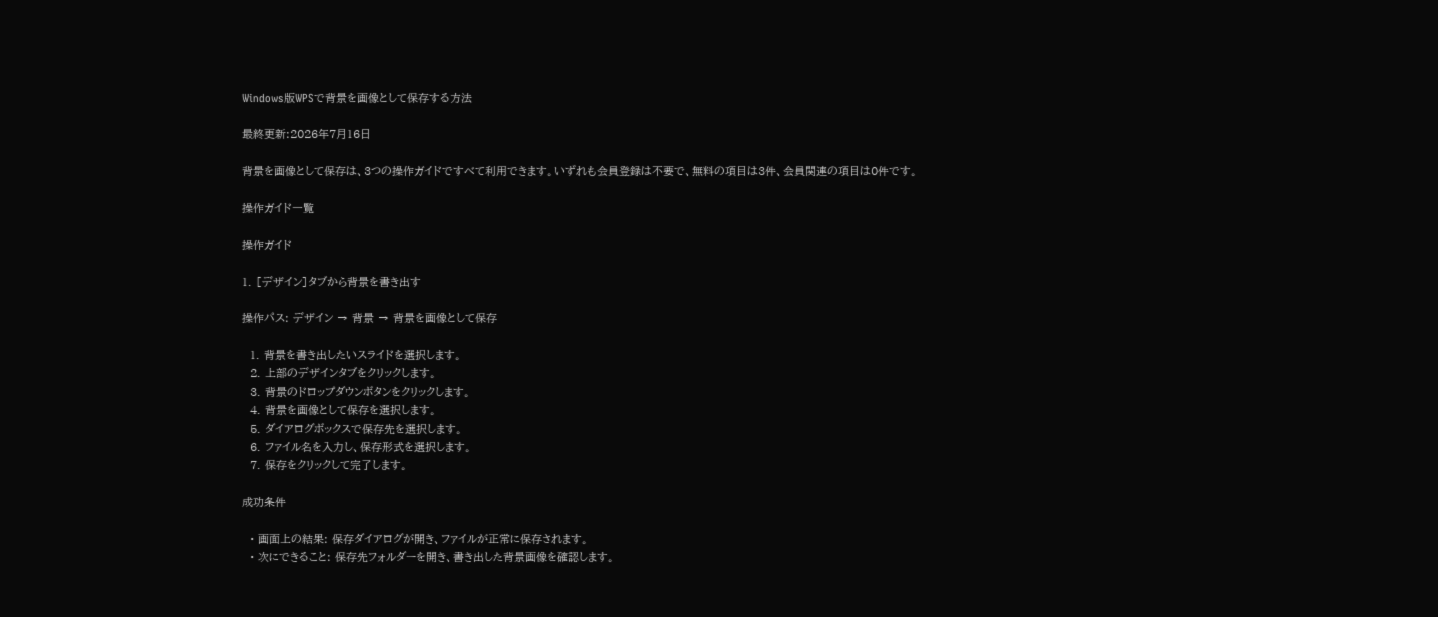Windows版WPSで背景を画像として保存する方法

最終更新:2026年7月16日

背景を画像として保存は、3つの操作ガイドですべて利用できます。いずれも会員登録は不要で、無料の項目は3件、会員関連の項目は0件です。

操作ガイド一覧

操作ガイド

1. [デザイン]タブから背景を書き出す

操作パス: デザイン → 背景 → 背景を画像として保存

  1. 背景を書き出したいスライドを選択します。
  2. 上部のデザインタブをクリックします。
  3. 背景のドロップダウンボタンをクリックします。
  4. 背景を画像として保存を選択します。
  5. ダイアログボックスで保存先を選択します。
  6. ファイル名を入力し、保存形式を選択します。
  7. 保存をクリックして完了します。

成功条件

  • 画面上の結果: 保存ダイアログが開き、ファイルが正常に保存されます。
  • 次にできること: 保存先フォルダーを開き、書き出した背景画像を確認します。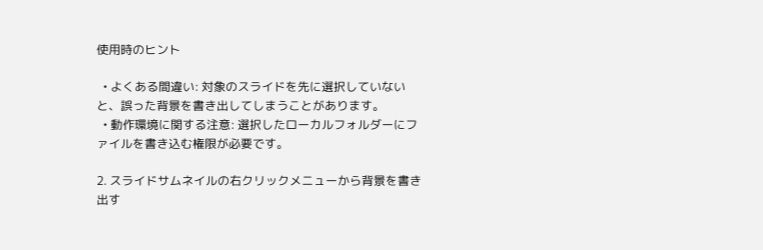使用時のヒント

  • よくある間違い: 対象のスライドを先に選択していないと、誤った背景を書き出してしまうことがあります。
  • 動作環境に関する注意: 選択したローカルフォルダーにファイルを書き込む権限が必要です。

2. スライドサムネイルの右クリックメニューから背景を書き出す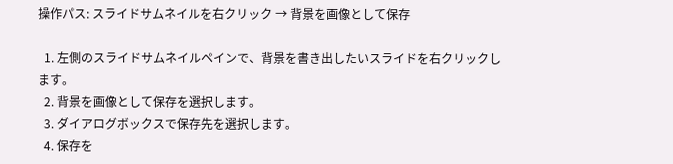操作パス: スライドサムネイルを右クリック → 背景を画像として保存

  1. 左側のスライドサムネイルペインで、背景を書き出したいスライドを右クリックします。
  2. 背景を画像として保存を選択します。
  3. ダイアログボックスで保存先を選択します。
  4. 保存を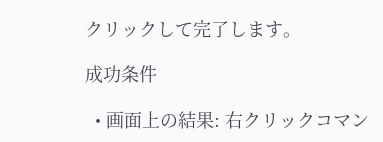クリックして完了します。

成功条件

  • 画面上の結果: 右クリックコマン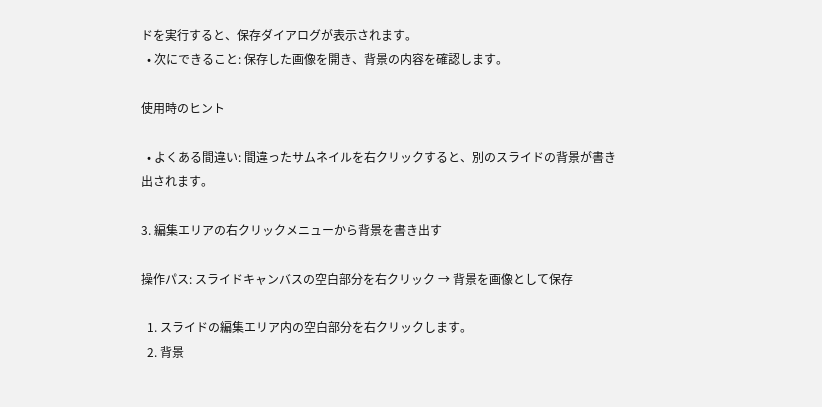ドを実行すると、保存ダイアログが表示されます。
  • 次にできること: 保存した画像を開き、背景の内容を確認します。

使用時のヒント

  • よくある間違い: 間違ったサムネイルを右クリックすると、別のスライドの背景が書き出されます。

3. 編集エリアの右クリックメニューから背景を書き出す

操作パス: スライドキャンバスの空白部分を右クリック → 背景を画像として保存

  1. スライドの編集エリア内の空白部分を右クリックします。
  2. 背景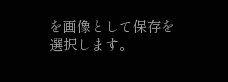を画像として保存を選択します。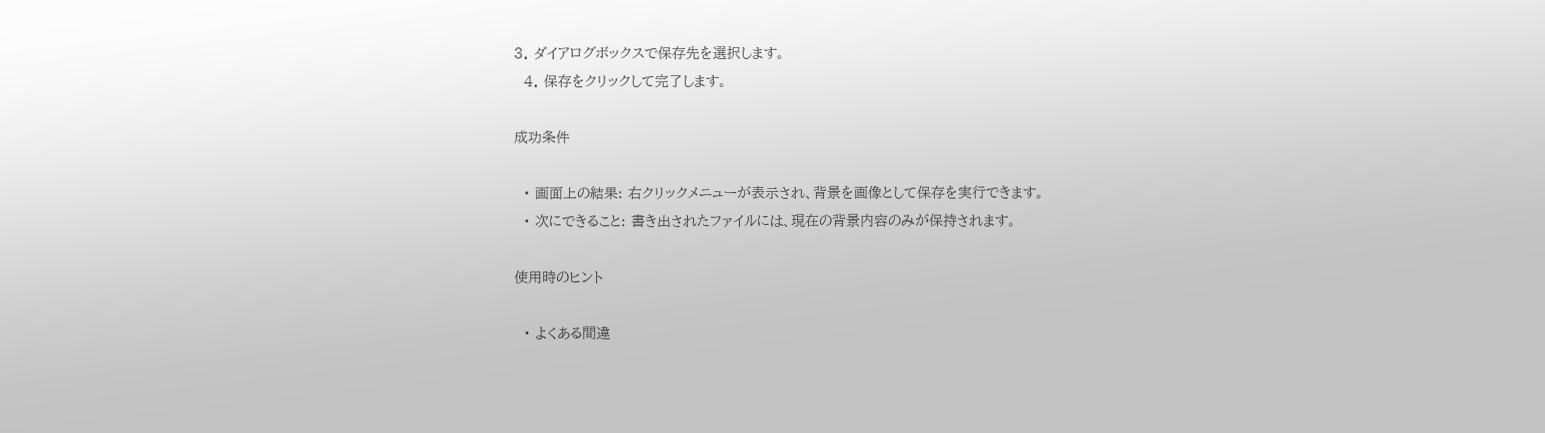3. ダイアログボックスで保存先を選択します。
  4. 保存をクリックして完了します。

成功条件

  • 画面上の結果: 右クリックメニューが表示され、背景を画像として保存を実行できます。
  • 次にできること: 書き出されたファイルには、現在の背景内容のみが保持されます。

使用時のヒント

  • よくある間違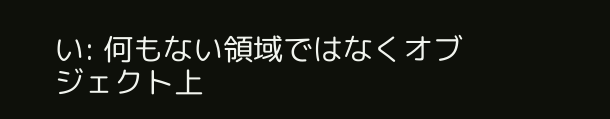い: 何もない領域ではなくオブジェクト上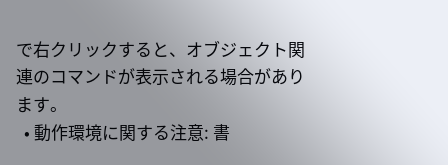で右クリックすると、オブジェクト関連のコマンドが表示される場合があります。
  • 動作環境に関する注意: 書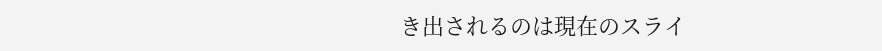き出されるのは現在のスライ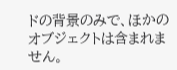ドの背景のみで、ほかのオブジェクトは含まれません。